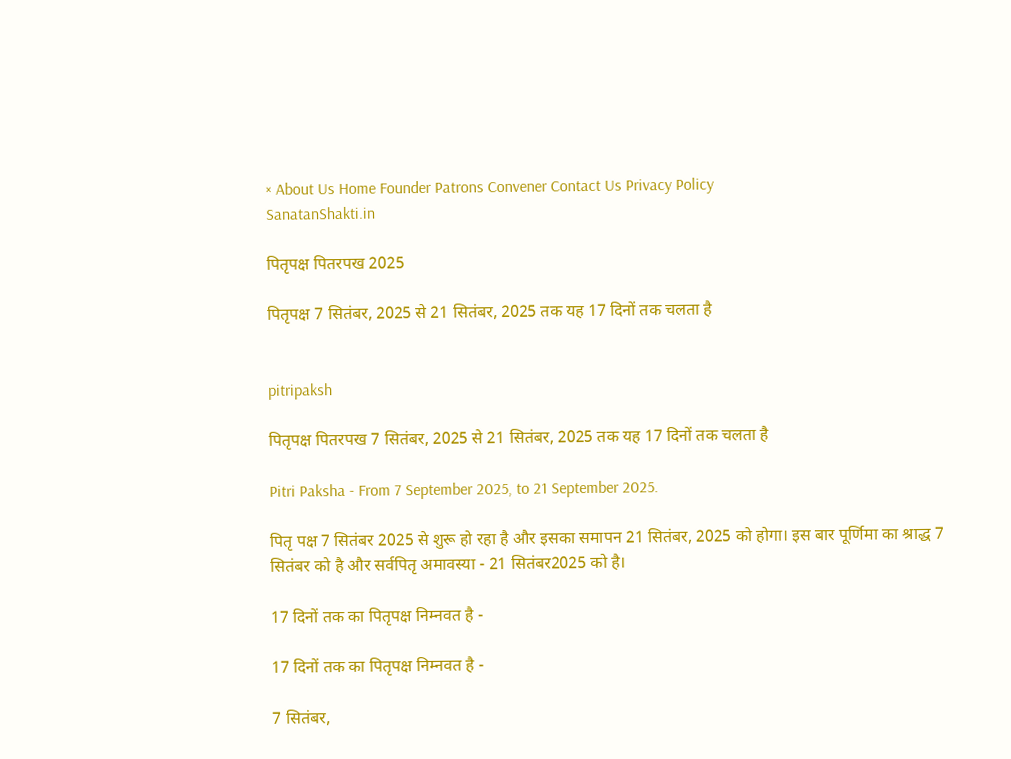× About Us Home Founder Patrons Convener Contact Us Privacy Policy
SanatanShakti.in

पितृपक्ष पितरपख 2025

पितृपक्ष 7 सितंबर, 2025 से 21 सितंबर, 2025 तक यह 17 दिनों तक चलता है


pitripaksh

पितृपक्ष पितरपख 7 सितंबर, 2025 से 21 सितंबर, 2025 तक यह 17 दिनों तक चलता है

Pitri Paksha - From 7 September 2025, to 21 September 2025.

पितृ पक्ष 7 सितंबर 2025 से शुरू हो रहा है और इसका समापन 21 सितंबर, 2025 को होगा। इस बार पूर्णिमा का श्राद्ध 7 सितंबर को है और सर्वपितृ अमावस्या - 21 सितंबर2025 को है।

17 दिनों तक का पितृपक्ष निम्नवत है -

17 दिनों तक का पितृपक्ष निम्नवत है -

7 सितंबर,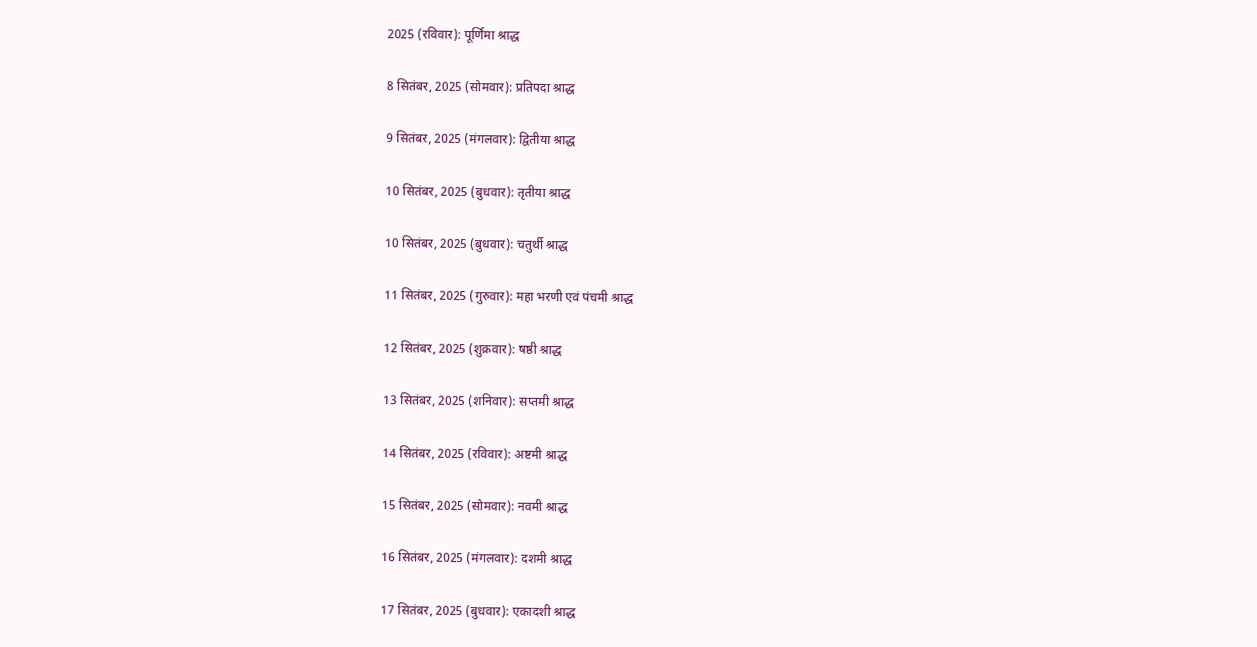2025 (रविवार): पूर्णिमा श्राद्ध

8 सितंबर, 2025 (सोमवार): प्रतिपदा श्राद्ध

9 सितंबर, 2025 (मंगलवार): द्वितीया श्राद्ध

10 सितंबर, 2025 (बुधवार): तृतीया श्राद्ध

10 सितंबर, 2025 (बुधवार): चतुर्थी श्राद्ध

11 सितंबर, 2025 (गुरुवार): महा भरणी एवं पंचमी श्राद्ध

12 सितंबर, 2025 (शुक्रवार): षष्ठी श्राद्ध

13 सितंबर, 2025 (शनिवार): सप्तमी श्राद्ध

14 सितंबर, 2025 (रविवार): अष्टमी श्राद्ध

15 सितंबर, 2025 (सोमवार): नवमी श्राद्ध

16 सितंबर, 2025 (मंगलवार): दशमी श्राद्ध

17 सितंबर, 2025 (बुधवार): एकादशी श्राद्ध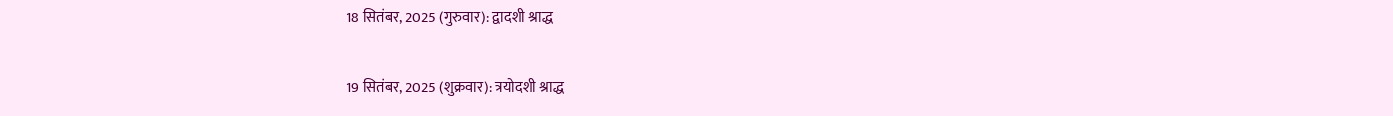18 सितंबर, 2025 (गुरुवार): द्वादशी श्राद्ध

19 सितंबर, 2025 (शुक्रवार): त्रयोदशी श्राद्ध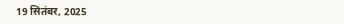19 सितंबर, 2025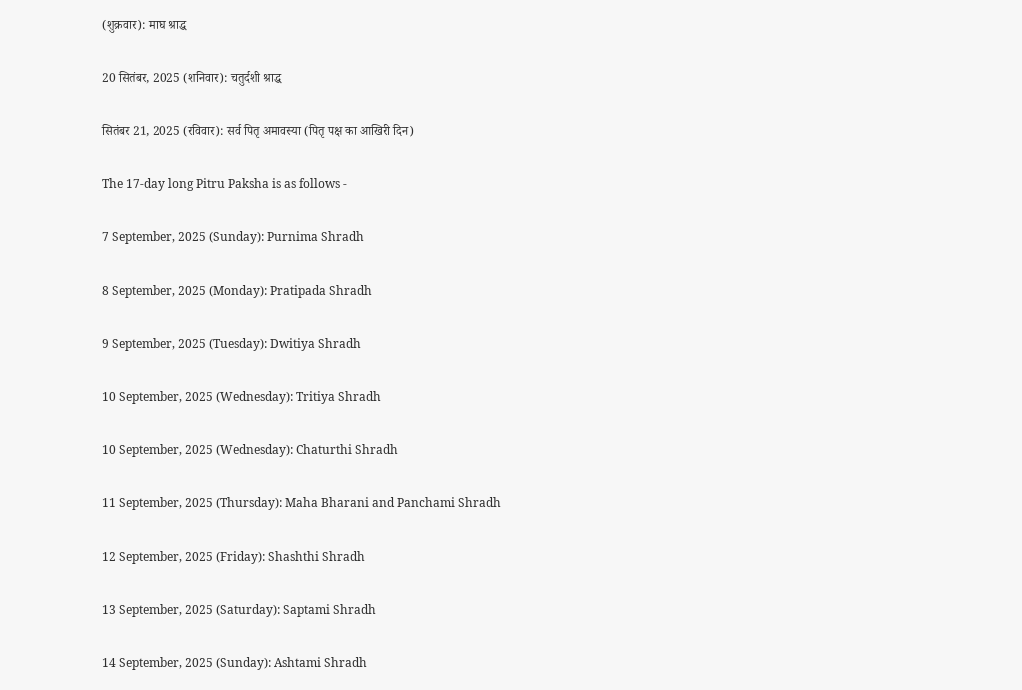(शुक्रवार): माघ श्राद्ध

20 सितंबर, 2025 (शनिवार): चतुर्दशी श्राद्ध

सितंबर 21, 2025 (रविवार): सर्व पितृ अमावस्या (पितृ पक्ष का आखिरी दिन)

The 17-day long Pitru Paksha is as follows -

7 September, 2025 (Sunday): Purnima Shradh

8 September, 2025 (Monday): Pratipada Shradh

9 September, 2025 (Tuesday): Dwitiya Shradh

10 September, 2025 (Wednesday): Tritiya Shradh

10 September, 2025 (Wednesday): Chaturthi Shradh

11 September, 2025 (Thursday): Maha Bharani and Panchami Shradh

12 September, 2025 (Friday): Shashthi Shradh

13 September, 2025 (Saturday): Saptami Shradh

14 September, 2025 (Sunday): Ashtami Shradh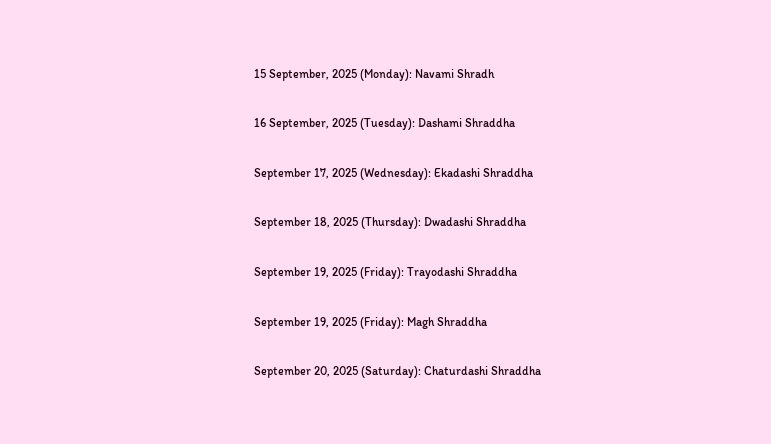15 September, 2025 (Monday): Navami Shradh

16 September, 2025 (Tuesday): Dashami Shraddha

September 17, 2025 (Wednesday): Ekadashi Shraddha

September 18, 2025 (Thursday): Dwadashi Shraddha

September 19, 2025 (Friday): Trayodashi Shraddha

September 19, 2025 (Friday): Magh Shraddha

September 20, 2025 (Saturday): Chaturdashi Shraddha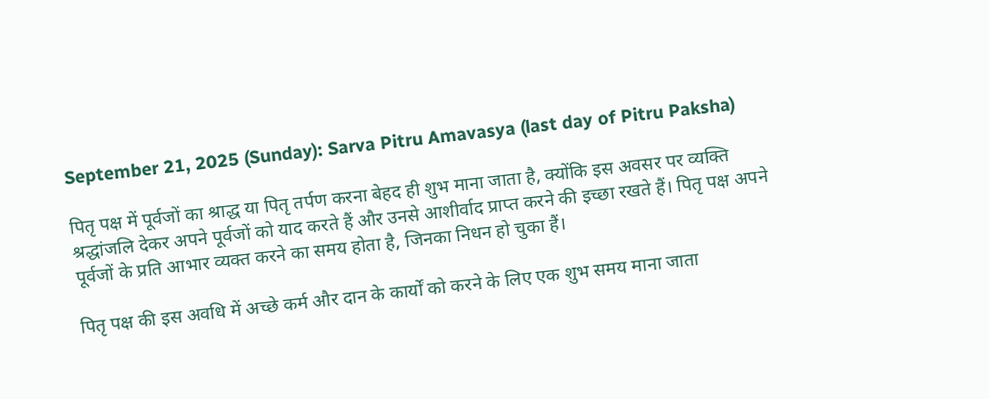September 21, 2025 (Sunday): Sarva Pitru Amavasya (last day of Pitru Paksha)

पितृ पक्ष में पूर्वजों का श्राद्ध या पितृ तर्पण करना बेहद ही शुभ माना जाता है, क्योंकि इस अवसर पर व्यक्ति श्रद्धांजलि देकर अपने पूर्वजों को याद करते हैं और उनसे आशीर्वाद प्राप्त करने की इच्छा रखते हैं। पितृ पक्ष अपने पूर्वजों के प्रति आभार व्यक्त करने का समय होता है, जिनका निधन हो चुका हैं।

पितृ पक्ष की इस अवधि में अच्छे कर्म और दान के कार्यों को करने के लिए एक शुभ समय माना जाता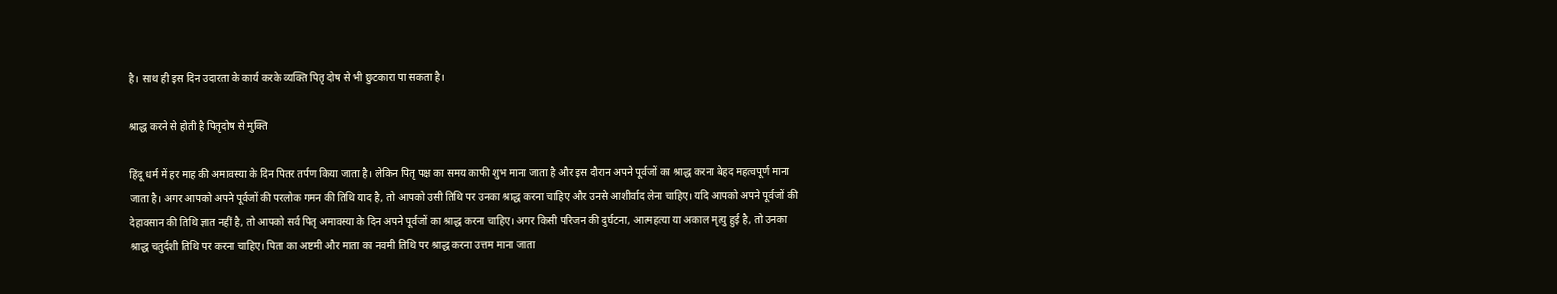है। साथ ही इस दिन उदारता के कार्य करके व्यक्ति पितृ दोष से भी छुटकारा पा सकता है।

श्राद्ध करने से होती है पितृदोष से मुक्ति

हिंदू धर्म में हर माह की अमावस्या के दिन पितर तर्पण किया जाता है। लेकिन पितृ पक्ष का समय काफी शुभ माना जाता है और इस दौरान अपने पूर्वजों का श्राद्ध करना बेहद महत्वपूर्ण माना जाता है। अगर आपको अपने पूर्वजों की परलोक गमन की तिथि याद है, तो आपको उसी तिथि पर उनका श्राद्ध करना चाहिए और उनसे आशीर्वाद लेना चाहिए। यदि आपको अपने पूर्वजों की देहावसान की तिथि ज्ञात नहीं है, तो आपको सर्व पितृ अमावस्या के दिन अपने पूर्वजों का श्राद्ध करना चाहिए। अगर किसी परिजन की दुर्घटना, आत्महत्या या अकाल मृत्यु हुई है, तो उनका श्राद्ध चतुर्दशी तिथि पर करना चाहिए। पिता का अष्टमी और माता का नवमी तिथि पर श्राद्ध करना उत्तम माना जाता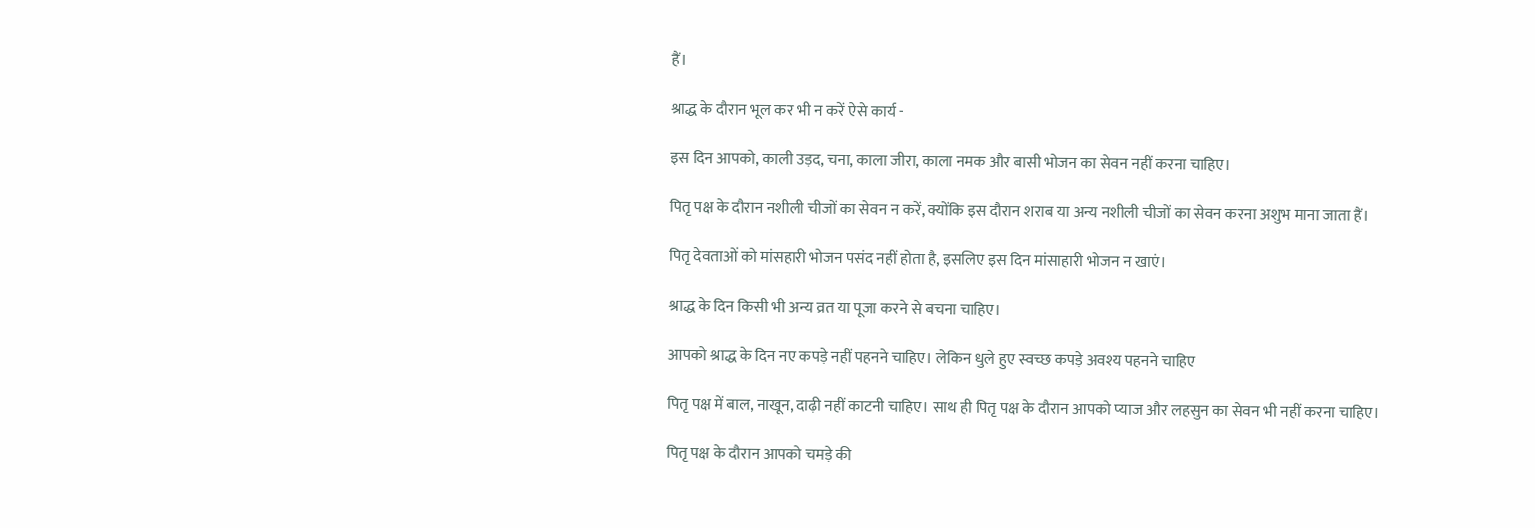हैं।

श्राद्ध के दौरान भूल कर भी न करें ऐसे कार्य -

इस दिन आपको, काली उड़द, चना, काला जीरा, काला नमक और बासी भोजन का सेवन नहीं करना चाहिए।

पितृ पक्ष के दौरान नशीली चीजों का सेवन न करें, क्योंकि इस दौरान शराब या अन्य नशीली चीजों का सेवन करना अशुभ माना जाता हैं।

पितृ देवताओं को मांसहारी भोजन पसंद नहीं होता है, इसलिए इस दिन मांसाहारी भोजन न खाएं।

श्राद्ध के दिन किसी भी अन्य व्रत या पूजा करने से बचना चाहिए।

आपको श्राद्ध के दिन नए कपड़े नहीं पहनने चाहिए। लेकिन धुले हुए स्वच्छ कपड़े अवश्य पहनने चाहिए

पितृ पक्ष में बाल, नाखून, दाढ़ी नहीं काटनी चाहिए। साथ ही पितृ पक्ष के दौरान आपको प्याज और लहसुन का सेवन भी नहीं करना चाहिए।

पितृ पक्ष के दौरान आपको चमड़े की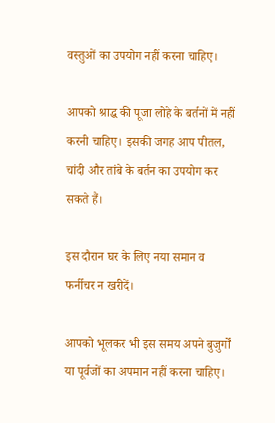वस्तुओं का उपयोग नहीं करना चाहिए।

आपको श्राद्ध की पूजा लोहे के बर्तनों में नहीं करनी चाहिए। इसकी जगह आप पीतल, चांदी और तांबे के बर्तन का उपयोग कर सकते हैं।

इस दौरान घर के लिए नया समान व फर्नीचर न खरीदें।

आपको भूलकर भी इस समय अपने बुजुर्गों या पूर्वजों का अपमान नहीं करना चाहिए।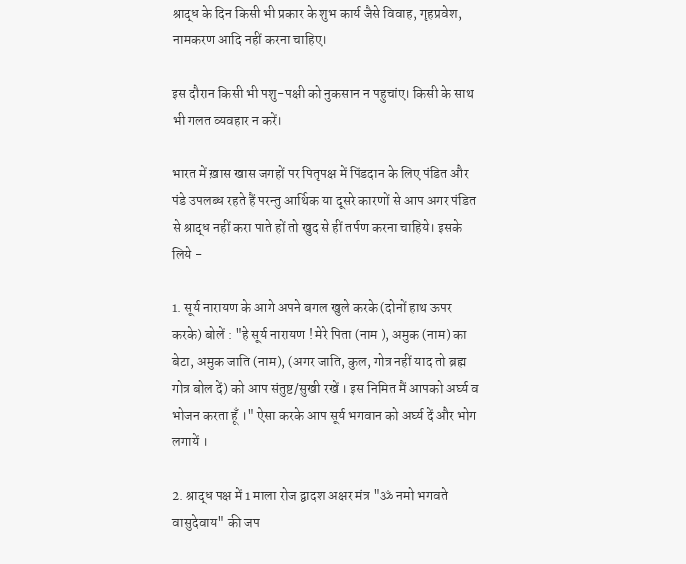श्राद्ध के दिन किसी भी प्रकार के शुभ कार्य जैसे विवाह, गृहप्रवेश, नामकरण आदि नहीं करना चाहिए।

इस दौरान किसी भी पशु-पक्षी को नुकसान न पहुचांए। किसी के साथ भी गलत व्यवहार न करें।

भारत में ख़ास खास जगहों पर पितृपक्ष में पिंडदान के लिए पंडित और पंडे उपलब्ध रहते हैं परन्तु आर्थिक या दूसरे कारणों से आप अगर पंडित से श्राद्ध नहीं करा पाते हों तो खुद से हीं तर्पण करना चाहिये। इसके लिये -

1. सूर्य नारायण के आगे अपने बगल खुले करके (दोनों हाथ ऊपर करके) बोलें : "हे सूर्य नारायण ! मेरे पिता (नाम ), अमुक (नाम) का बेटा, अमुक जाति (नाम), (अगर जाति, कुल, गोत्र नहीं याद तो ब्रह्म गोत्र बोल दें) को आप संतुष्ट/सुखी रखें । इस निमित मैं आपको अर्घ्य व भोजन करता हूँ ।" ऐसा करके आप सूर्य भगवान को अर्घ्य दें और भोग लगायें ।

2. श्राद्ध पक्ष में 1 माला रोज द्वादश अक्षर मंत्र "ॐ नमो भगवते वासुदेवाय" की जप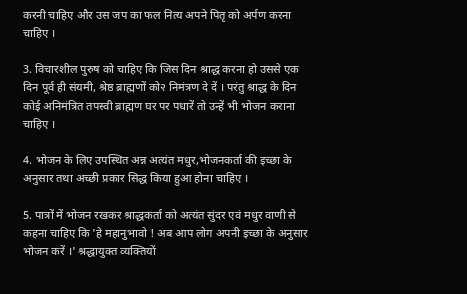करनी चाहिए और उस जप का फल नित्य अपने पितृ को अर्पण करना चाहिए ।

3. विचारशील पुरुष को चाहिए कि जिस दिन श्राद्ध करना हो उससे एक दिन पूर्व ही संयमी, श्रेष्ठ ब्राह्मणों को२ निमंत्रण दे दें । परंतु श्राद्ध के दिन कोई अनिमंत्रित तपस्वी ब्राह्मण घर पर पधारें तो उन्हें भी भोजन कराना चाहिए ।

4. भोजन के लिए उपस्थित अन्न अत्यंत मधुर,भोजनकर्ता की इच्छा के अनुसार तथा अच्छी प्रकार सिद्ध किया हुआ होना चाहिए ।

5. पात्रों में भोजन रखकर श्राद्धकर्ता को अत्यंत सुंदर एवं मधुर वाणी से कहना चाहिए कि 'हे महानुभावो ! अब आप लोग अपनी इच्छा के अनुसार भोजन करें ।' श्रद्धायुक्त व्यक्तियों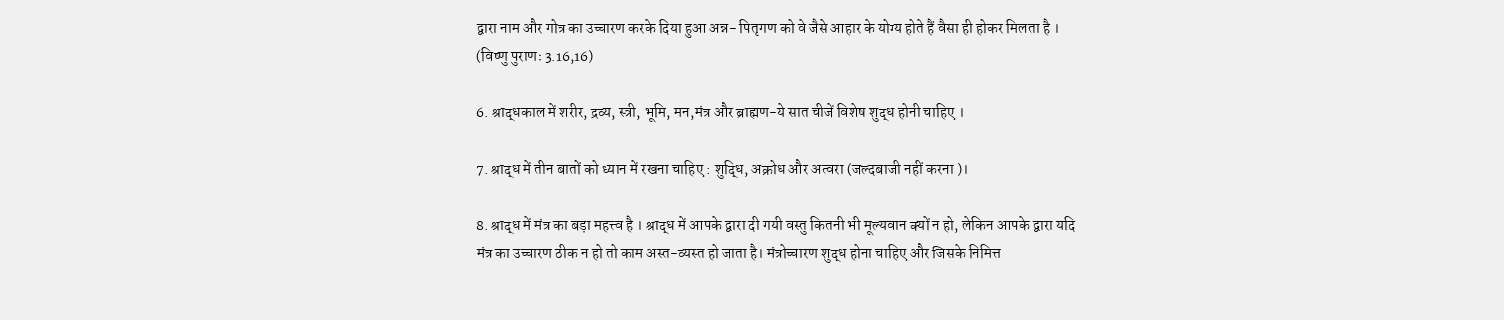द्वारा नाम और गोत्र का उच्चारण करके दिया हुआ अन्न- पितृगण को वे जैसे आहार के योग्य होते हैं वैसा ही होकर मिलता है । (विष्णु पुराणः 3.16,16)

6. श्राद्धकाल में शरीर, द्रव्य, स्त्री, भूमि, मन,मंत्र और ब्राह्मण-ये सात चीजें विशेष शुद्ध होनी चाहिए ।

7. श्राद्ध में तीन बातों को ध्यान में रखना चाहिए : शुद्धि, अक्रोध और अत्वरा (जल्दबाजी नहीं करना )।

8. श्राद्ध में मंत्र का बड़ा महत्त्व है । श्राद्ध में आपके द्वारा दी गयी वस्तु कितनी भी मूल्यवान क्यों न हो, लेकिन आपके द्वारा यदि मंत्र का उच्चारण ठीक न हो तो काम अस्त-व्यस्त हो जाता है। मंत्रोच्चारण शुद्ध होना चाहिए और जिसके निमित्त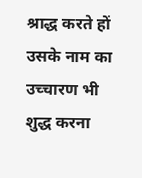श्राद्ध करते हों उसके नाम का उच्चारण भी शुद्ध करना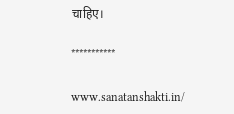चाहिए।

***********

www.sanatanshakti.in/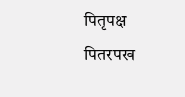पितृपक्ष पितरपख